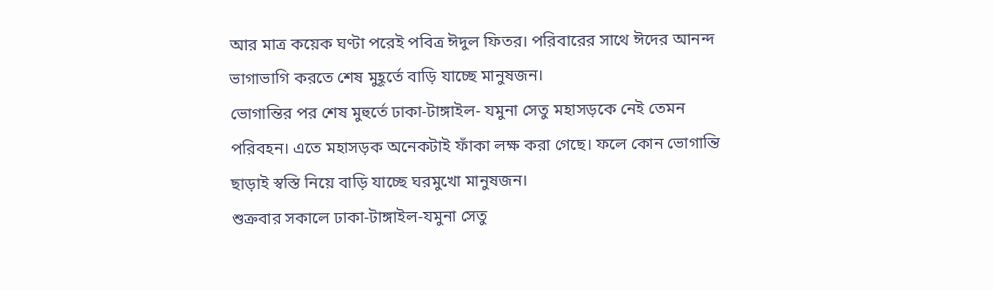আর মাত্র কয়েক ঘণ্টা পরেই পবিত্র ঈদুল ফিতর। পরিবারের সাথে ঈদের আনন্দ ভাগাভাগি করতে শেষ মুহূর্তে বাড়ি যাচ্ছে মানুষজন।
ভোগান্তির পর শেষ মুহুর্তে ঢাকা-টাঙ্গাইল- যমুনা সেতু মহাসড়কে নেই তেমন পরিবহন। এতে মহাসড়ক অনেকটাই ফাঁকা লক্ষ করা গেছে। ফলে কোন ভোগান্তি ছাড়াই স্বস্তি নিয়ে বাড়ি যাচ্ছে ঘরমুখো মানুষজন।
শুক্রবার সকালে ঢাকা-টাঙ্গাইল-যমুনা সেতু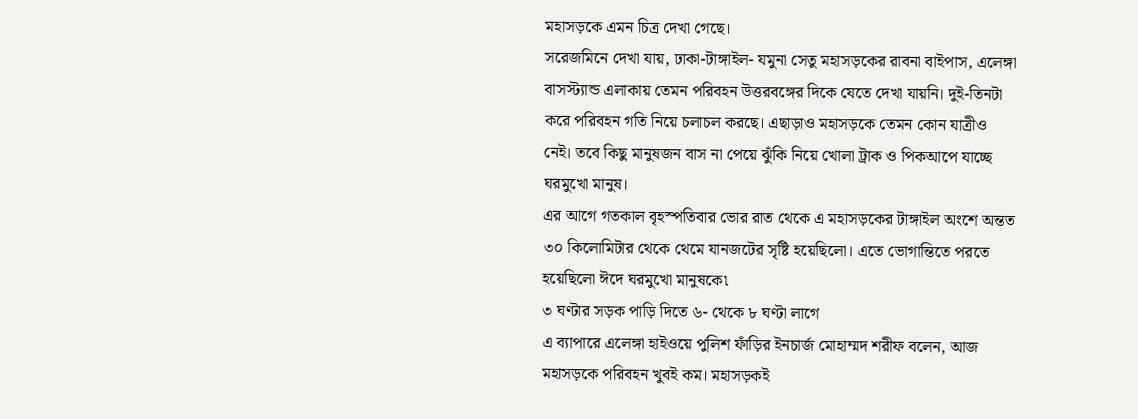মহাসড়কে এমন চিত্র দেখা গেছে।
সরেজমিনে দেখা যায়, ঢাকা-টাঙ্গাইল- যমুনা সেতু মহাসড়কের রাবনা বাইপাস, এলেঙ্গা বাসস্ট্যান্ড এলাকায় তেমন পরিবহন উত্তরবঙ্গের দিকে যেতে দেখা যায়নি। দুই-তিনটা করে পরিবহন গতি নিয়ে চলাচল করছে। এছাড়াও মহাসড়কে তেমন কোন যাত্রীও নেই। তবে কিছু মানুষজন বাস না পেয়ে ঝুঁকি নিয়ে খোলা ট্রাক ও পিকআপে যাচ্ছে ঘরমুখো মানুষ।
এর আগে গতকাল বৃহস্পতিবার ভোর রাত থেকে এ মহাসড়কের টাঙ্গাইল অংশে অন্তত ৩০ কিলোমিটার থেকে থেমে যানজটের সৃষ্টি হয়েছিলো। এতে ভোগান্তিতে পরতে হয়েছিলো ঈদে ঘরমুখো মানুষকে৷
৩ ঘণ্টার সড়ক পাড়ি দিতে ৬- থেকে ৮ ঘণ্টা লাগে
এ ব্যাপারে এলেঙ্গা হাইওয়ে পুলিশ ফাঁড়ির ইনচার্জ মোহাম্মদ শরীফ বলেন, আজ মহাসড়কে পরিবহন খুবই কম। মহাসড়কই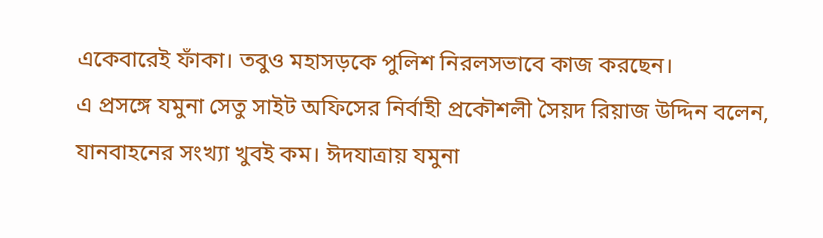একেবারেই ফাঁকা। তবুও মহাসড়কে পুলিশ নিরলসভাবে কাজ করছেন।
এ প্রসঙ্গে যমুনা সেতু সাইট অফিসের নির্বাহী প্রকৌশলী সৈয়দ রিয়াজ উদ্দিন বলেন, যানবাহনের সংখ্যা খুবই কম। ঈদযাত্রায় যমুনা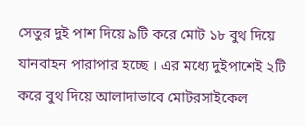সেতুর দুই পাশ দিয়ে ৯টি করে মোট ১৮ বুথ দিয়ে যানবাহন পারাপার হচ্ছে । এর মধ্যে দুইপাশেই ২টি করে বুথ দিয়ে আলাদাভাবে মোটরসাইকেল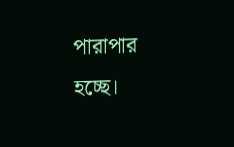পারাপার হচ্ছে।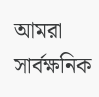আমরা সার্বক্ষনিক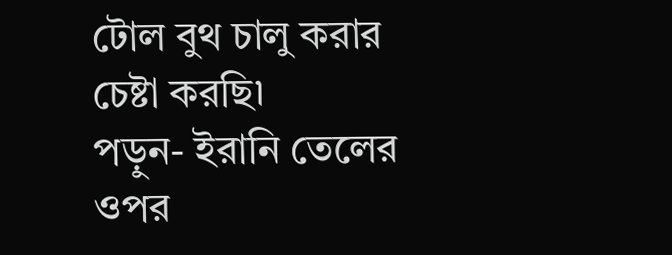টোল বুথ চালু করার চেষ্টা করছি৷
পড়ুন- ইরানি তেলের ওপর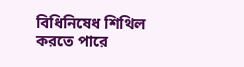বিধিনিষেধ শিথিল করতে পারে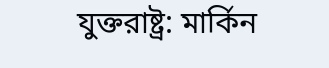যুক্তরাষ্ট্র: মার্কিন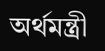অর্থমন্ত্রী